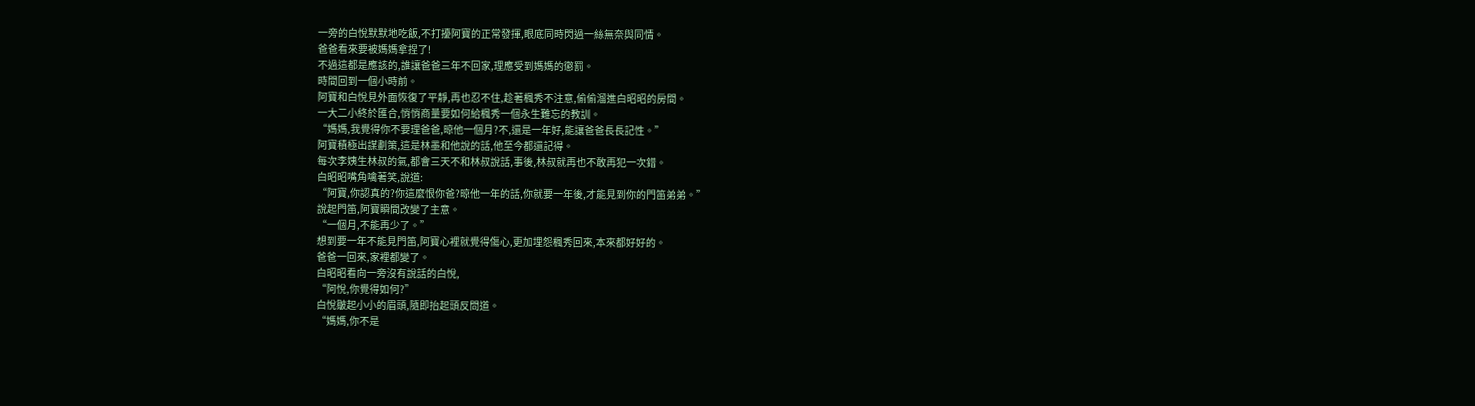一旁的白悅默默地吃飯,不打擾阿寶的正常發揮,眼底同時閃過一絲無奈與同情。
爸爸看來要被媽媽拿捏了!
不過這都是應該的,誰讓爸爸三年不回家,理應受到媽媽的懲罰。
時間回到一個小時前。
阿寶和白悅見外面恢復了平靜,再也忍不住,趁著楓秀不注意,偷偷溜進白昭昭的房間。
一大二小終於匯合,悄悄商量要如何給楓秀一個永生難忘的教訓。
“媽媽,我覺得你不要理爸爸,晾他一個月?不,還是一年好,能讓爸爸長長記性。”
阿寶積極出謀劃策,這是林墨和他說的話,他至今都還記得。
每次李姨生林叔的氣,都會三天不和林叔說話,事後,林叔就再也不敢再犯一次錯。
白昭昭嘴角噙著笑,說道:
“阿寶,你認真的?你這麼恨你爸?晾他一年的話,你就要一年後,才能見到你的門笛弟弟。”
說起門笛,阿寶瞬間改變了主意。
“一個月,不能再少了。”
想到要一年不能見門笛,阿寶心裡就覺得傷心,更加埋怨楓秀回來,本來都好好的。
爸爸一回來,家裡都變了。
白昭昭看向一旁沒有說話的白悅,
“阿悅,你覺得如何?”
白悅皺起小小的眉頭,隨即抬起頭反問道。
“媽媽,你不是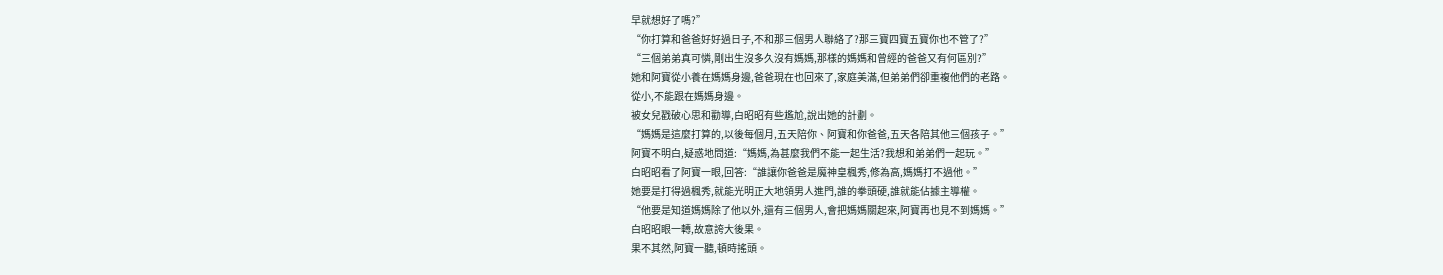早就想好了嗎?”
“你打算和爸爸好好過日子,不和那三個男人聯絡了?那三寶四寶五寶你也不管了?”
“三個弟弟真可憐,剛出生沒多久沒有媽媽,那樣的媽媽和曾經的爸爸又有何區別?”
她和阿寶從小養在媽媽身邊,爸爸現在也回來了,家庭美滿,但弟弟們卻重複他們的老路。
從小,不能跟在媽媽身邊。
被女兒戳破心思和勸導,白昭昭有些尷尬,說出她的計劃。
“媽媽是這麼打算的,以後每個月,五天陪你、阿寶和你爸爸,五天各陪其他三個孩子。”
阿寶不明白,疑惑地問道:“媽媽,為甚麼我們不能一起生活?我想和弟弟們一起玩。”
白昭昭看了阿寶一眼,回答:“誰讓你爸爸是魔神皇楓秀,修為高,媽媽打不過他。”
她要是打得過楓秀,就能光明正大地領男人進門,誰的拳頭硬,誰就能佔據主導權。
“他要是知道媽媽除了他以外,還有三個男人,會把媽媽關起來,阿寶再也見不到媽媽。”
白昭昭眼一轉,故意誇大後果。
果不其然,阿寶一聽,頓時搖頭。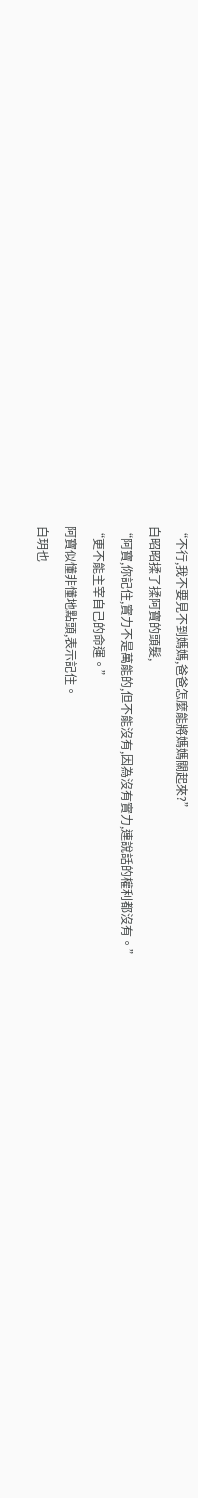“不行,我不要見不到媽媽,爸爸怎麼能將媽媽關起來?”
白昭昭揉了揉阿寶的頭髮,
“阿寶,你記住,實力不是萬能的,但不能沒有,因為沒有實力,連說話的權利都沒有。”
“更不能主宰自己的命運。”
阿寶似懂非懂地點頭,表示記住。
白玥也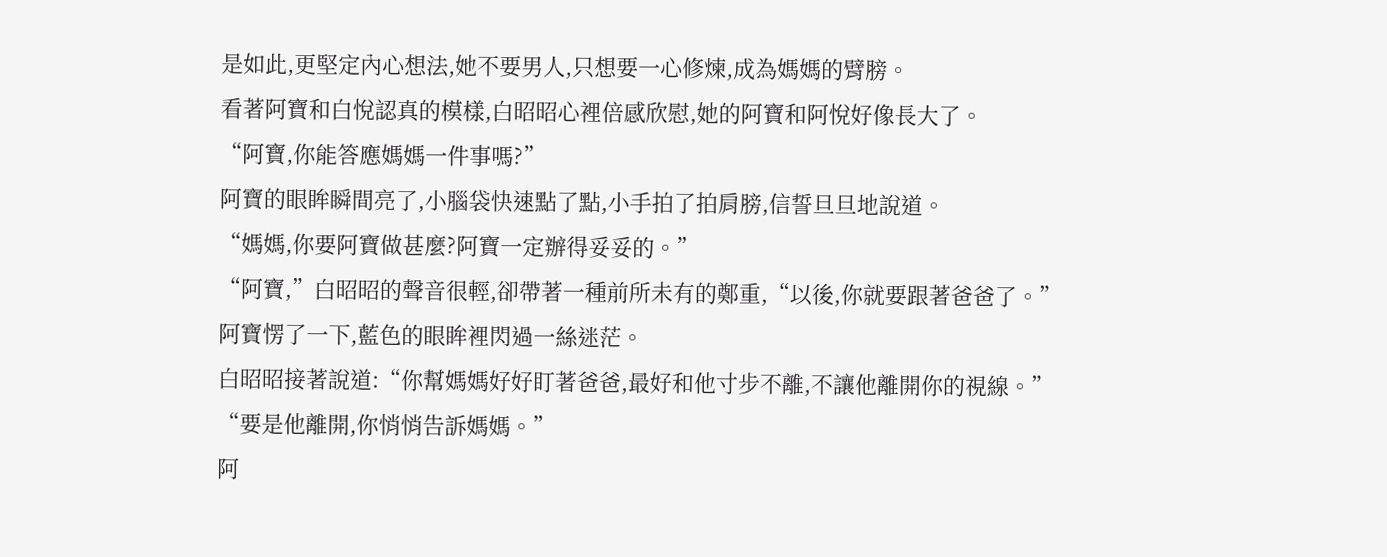是如此,更堅定內心想法,她不要男人,只想要一心修煉,成為媽媽的臂膀。
看著阿寶和白悅認真的模樣,白昭昭心裡倍感欣慰,她的阿寶和阿悅好像長大了。
“阿寶,你能答應媽媽一件事嗎?”
阿寶的眼眸瞬間亮了,小腦袋快速點了點,小手拍了拍肩膀,信誓旦旦地說道。
“媽媽,你要阿寶做甚麼?阿寶一定辦得妥妥的。”
“阿寶,”白昭昭的聲音很輕,卻帶著一種前所未有的鄭重,“以後,你就要跟著爸爸了。”
阿寶愣了一下,藍色的眼眸裡閃過一絲迷茫。
白昭昭接著說道:“你幫媽媽好好盯著爸爸,最好和他寸步不離,不讓他離開你的視線。”
“要是他離開,你悄悄告訴媽媽。”
阿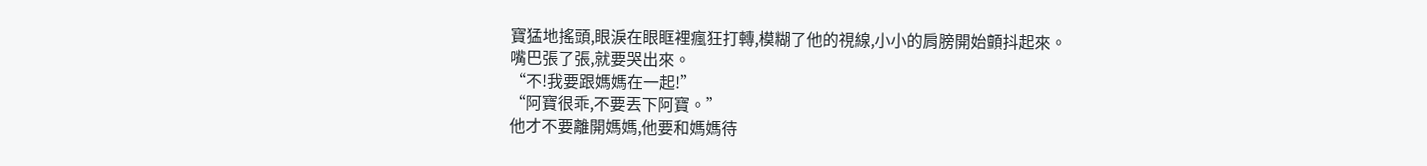寶猛地搖頭,眼淚在眼眶裡瘋狂打轉,模糊了他的視線,小小的肩膀開始顫抖起來。
嘴巴張了張,就要哭出來。
“不!我要跟媽媽在一起!”
“阿寶很乖,不要丟下阿寶。”
他才不要離開媽媽,他要和媽媽待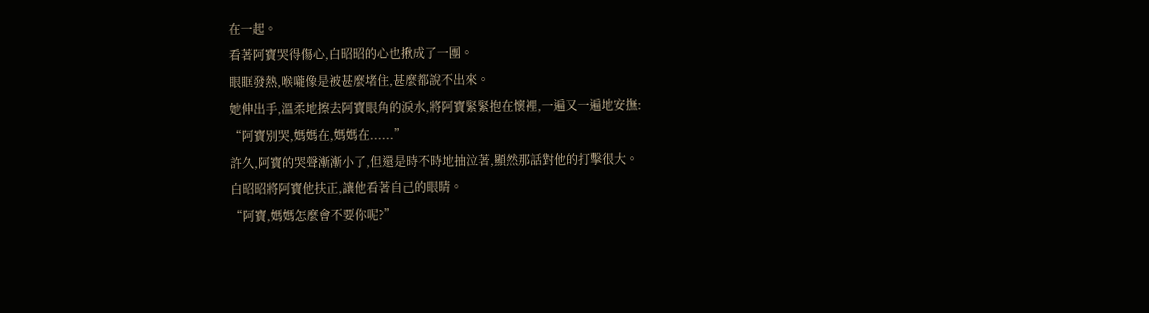在一起。
看著阿寶哭得傷心,白昭昭的心也揪成了一團。
眼眶發熱,喉嚨像是被甚麼堵住,甚麼都說不出來。
她伸出手,溫柔地擦去阿寶眼角的淚水,將阿寶緊緊抱在懷裡,一遍又一遍地安撫:
“阿寶別哭,媽媽在,媽媽在......”
許久,阿寶的哭聲漸漸小了,但還是時不時地抽泣著,顯然那話對他的打擊很大。
白昭昭將阿寶他扶正,讓他看著自己的眼睛。
“阿寶,媽媽怎麼會不要你呢?”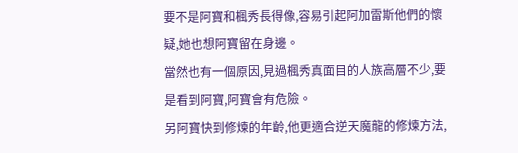要不是阿寶和楓秀長得像,容易引起阿加雷斯他們的懷疑,她也想阿寶留在身邊。
當然也有一個原因,見過楓秀真面目的人族高層不少,要是看到阿寶,阿寶會有危險。
另阿寶快到修煉的年齡,他更適合逆天魔龍的修煉方法,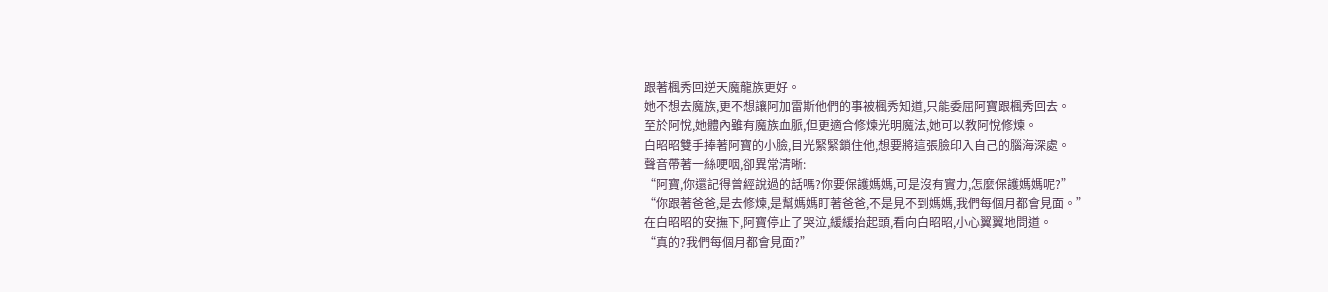跟著楓秀回逆天魔龍族更好。
她不想去魔族,更不想讓阿加雷斯他們的事被楓秀知道,只能委屈阿寶跟楓秀回去。
至於阿悅,她體內雖有魔族血脈,但更適合修煉光明魔法,她可以教阿悅修煉。
白昭昭雙手捧著阿寶的小臉,目光緊緊鎖住他,想要將這張臉印入自己的腦海深處。
聲音帶著一絲哽咽,卻異常清晰:
“阿寶,你還記得曾經說過的話嗎?你要保護媽媽,可是沒有實力,怎麼保護媽媽呢?”
“你跟著爸爸,是去修煉,是幫媽媽盯著爸爸,不是見不到媽媽,我們每個月都會見面。”
在白昭昭的安撫下,阿寶停止了哭泣,緩緩抬起頭,看向白昭昭,小心翼翼地問道。
“真的?我們每個月都會見面?”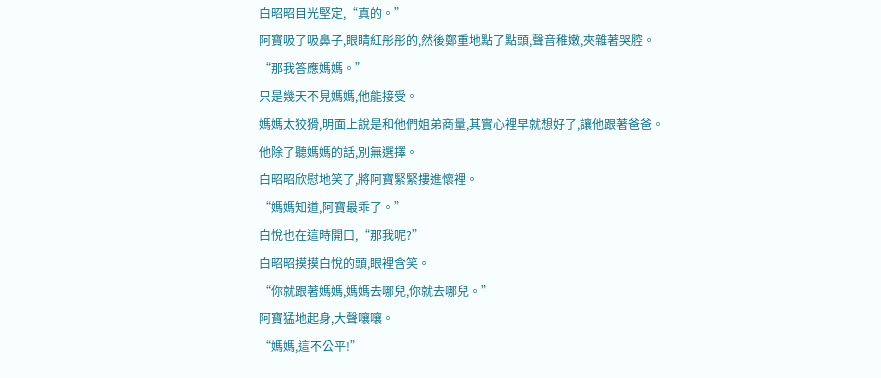白昭昭目光堅定,“真的。”
阿寶吸了吸鼻子,眼睛紅彤彤的,然後鄭重地點了點頭,聲音稚嫩,夾雜著哭腔。
“那我答應媽媽。”
只是幾天不見媽媽,他能接受。
媽媽太狡猾,明面上說是和他們姐弟商量,其實心裡早就想好了,讓他跟著爸爸。
他除了聽媽媽的話,別無選擇。
白昭昭欣慰地笑了,將阿寶緊緊摟進懷裡。
“媽媽知道,阿寶最乖了。”
白悅也在這時開口,“那我呢?”
白昭昭摸摸白悅的頭,眼裡含笑。
“你就跟著媽媽,媽媽去哪兒,你就去哪兒。”
阿寶猛地起身,大聲嚷嚷。
“媽媽,這不公平!”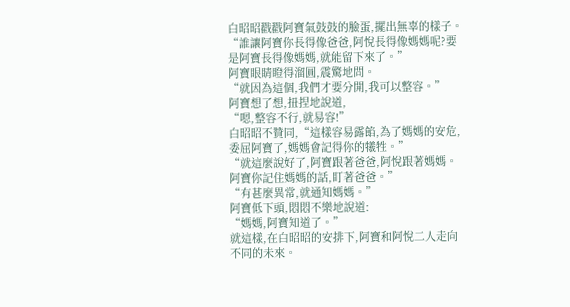白昭昭戳戳阿寶氣鼓鼓的臉蛋,擺出無辜的樣子。
“誰讓阿寶你長得像爸爸,阿悅長得像媽媽呢?要是阿寶長得像媽媽,就能留下來了。”
阿寶眼睛瞪得溜圓,震驚地問。
“就因為這個,我們才要分開,我可以整容。”
阿寶想了想,扭捏地說道,
“嗯,整容不行,就易容!”
白昭昭不贊同,“這樣容易露餡,為了媽媽的安危,委屈阿寶了,媽媽會記得你的犧牲。”
“就這麼說好了,阿寶跟著爸爸,阿悅跟著媽媽。阿寶你記住媽媽的話,盯著爸爸。”
“有甚麼異常,就通知媽媽。”
阿寶低下頭,悶悶不樂地說道:
“媽媽,阿寶知道了。”
就這樣,在白昭昭的安排下,阿寶和阿悅二人走向不同的未來。